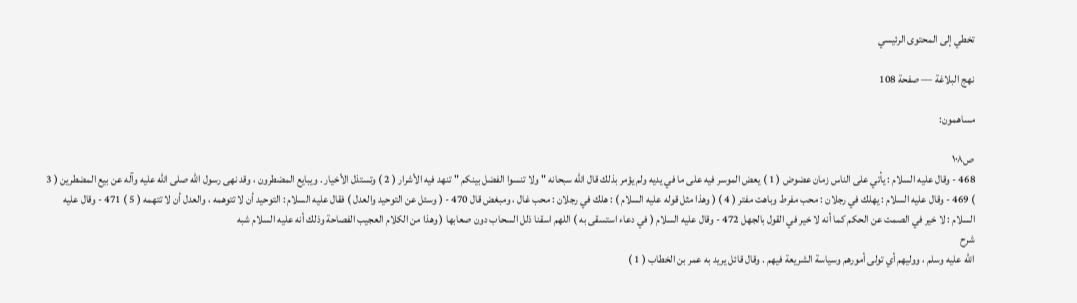تخطي إلى المحتوى الرئيسي

نهج البلاغة — صفحة 108

مساهمون:

ص١٠٨
468 - وقال عليه السلام : يأتي على الناس زمان عضوض ( 1 ) يعض الموسر فيه على ما في يديه ولم يؤمر بذلك قال الله سبحانه " ولا تنسوا الفضل بينكم " تنهد فيه الأشرار ( 2 ) وتستذل الأخيار . ويبايع المضطرون ، وقد نهى رسول الله صلى الله عليه وآله عن بيع المضطرين ( 3 ) 469 - وقال عليه السلام : يهلك في رجلان : محب مفرط وباهت مفتر ( 4 ) ( وهذا مثل قوله عليه السلام ) : هلك في رجلان : محب غال ، ومبغض قال 470 - ( وسئل عن التوحيد والعدل ) فقال عليه السلام : التوحيد أن لا تتوهمه ، والعدل أن لا تتهمه ( 5 ) 471 - وقال عليه السلام : لا خير في الصمت عن الحكم كما أنه لا خير في القول بالجهل 472 - وقال عليه السلام ( في دعاء استسقى به ) اللهم اسقنا ذلل السحاب دون صعابها ( وهذا من الكلام العجيب الفصاحة وذلك أنه عليه السلام شبه
شرح
الله عليه وسلم ، ووليهم أي تولى أمورهم وسياسة الشريعة فيهم . وقال قائل يريد به عمر بن الخطاب ( 1 )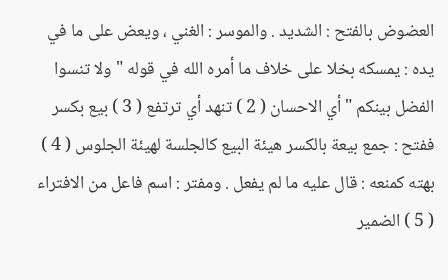العضوض بالفتح : الشديد . والموسر : الغني ، ويعض على ما في يده : يمسكه بخلا على خلاف ما أمره الله في قوله " ولا تنسوا الفضل بينكم " أي الاحسان ( 2 ) تنهد أي ترتفع ( 3 ) بيع بكسر ففتح : جمع بيعة بالكسر هيئة البيع كالجلسة لهيئة الجلوس ( 4 ) بهته كمنعه : قال عليه ما لم يفعل . ومفتر : اسم فاعل من الافتراء ( 5 ) الضمير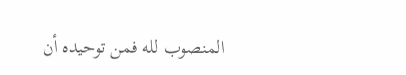المنصوب لله فمن توحيده أن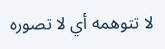لا تتوهمه أي لا تصوره